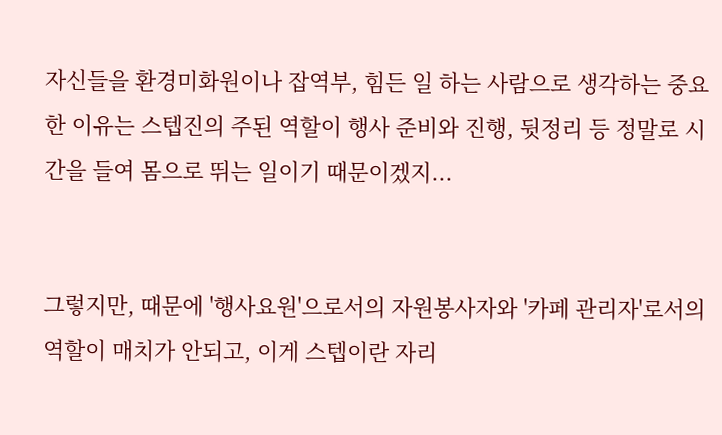자신들을 환경미화원이나 잡역부, 힘든 일 하는 사람으로 생각하는 중요한 이유는 스텝진의 주된 역할이 행사 준비와 진행, 뒷정리 등 정말로 시간을 들여 몸으로 뛰는 일이기 때문이겠지...


그렇지만, 때문에 '행사요원'으로서의 자원봉사자와 '카페 관리자'로서의 역할이 매치가 안되고, 이게 스텝이란 자리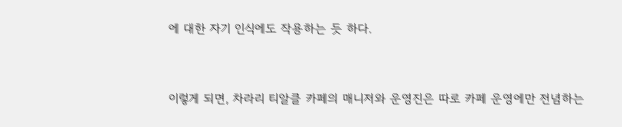에 대한 자기 인식에도 작용하는 듯 하다.


이렇게 되면, 차라리 티알클 카페의 매니저와 운영진은 따로 카페 운영에만 전념하는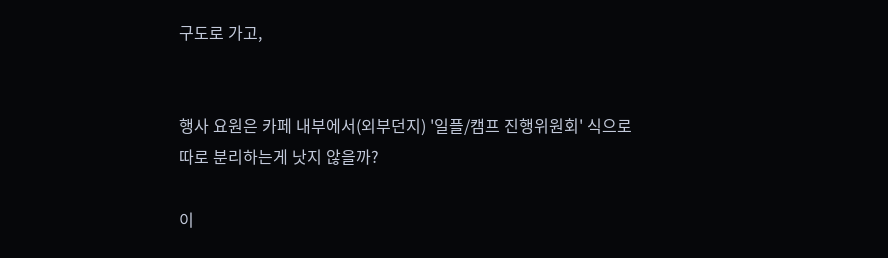구도로 가고,


행사 요원은 카페 내부에서(외부던지) '일플/캠프 진행위원회' 식으로 따로 분리하는게 낫지 않을까?

이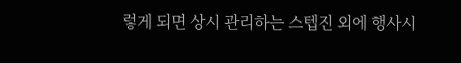렇게 되면 상시 관리하는 스텝진 외에 행사시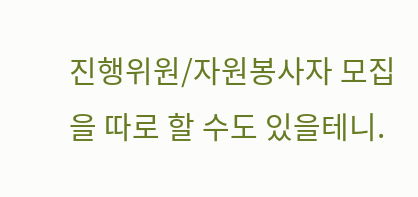진행위원/자원봉사자 모집을 따로 할 수도 있을테니.